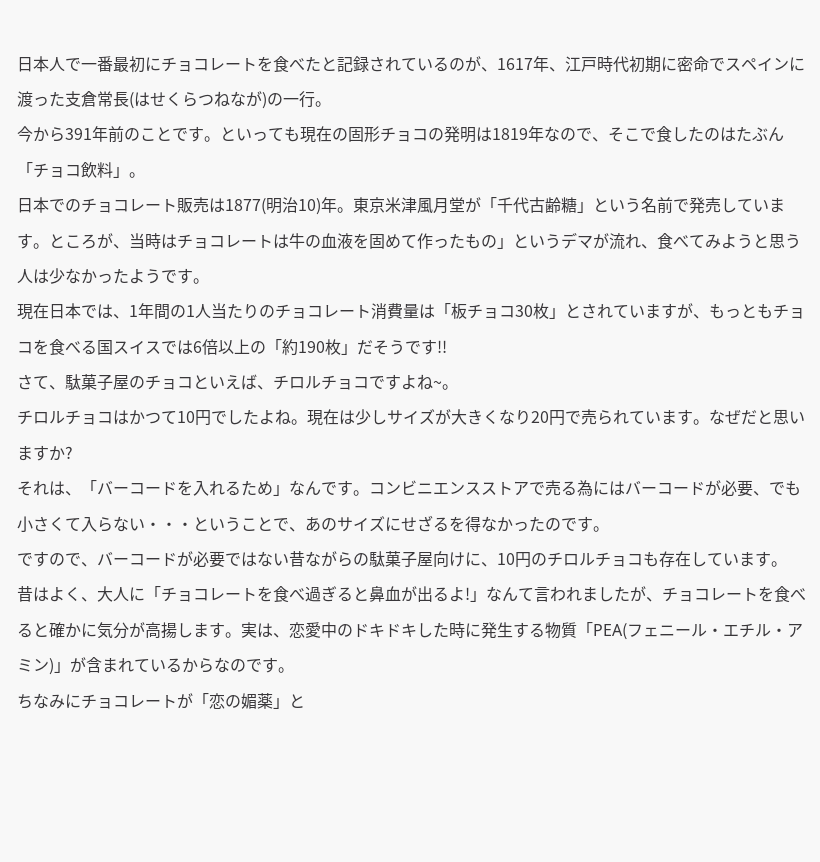日本人で一番最初にチョコレートを食べたと記録されているのが、1617年、江戸時代初期に密命でスペインに渡った支倉常長(はせくらつねなが)の一行。
今から391年前のことです。といっても現在の固形チョコの発明は1819年なので、そこで食したのはたぶん「チョコ飲料」。
日本でのチョコレート販売は1877(明治10)年。東京米津風月堂が「千代古齢糖」という名前で発売しています。ところが、当時はチョコレートは牛の血液を固めて作ったもの」というデマが流れ、食べてみようと思う人は少なかったようです。
現在日本では、1年間の1人当たりのチョコレート消費量は「板チョコ30枚」とされていますが、もっともチョコを食べる国スイスでは6倍以上の「約190枚」だそうです!!
さて、駄菓子屋のチョコといえば、チロルチョコですよね~。
チロルチョコはかつて10円でしたよね。現在は少しサイズが大きくなり20円で売られています。なぜだと思いますか?
それは、「バーコードを入れるため」なんです。コンビニエンスストアで売る為にはバーコードが必要、でも小さくて入らない・・・ということで、あのサイズにせざるを得なかったのです。
ですので、バーコードが必要ではない昔ながらの駄菓子屋向けに、10円のチロルチョコも存在しています。
昔はよく、大人に「チョコレートを食べ過ぎると鼻血が出るよ!」なんて言われましたが、チョコレートを食べると確かに気分が高揚します。実は、恋愛中のドキドキした時に発生する物質「PEA(フェニール・エチル・アミン)」が含まれているからなのです。
ちなみにチョコレートが「恋の媚薬」と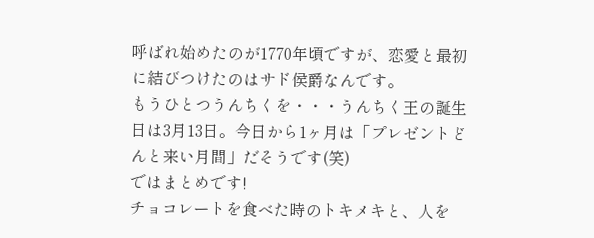呼ばれ始めたのが1770年頃ですが、恋愛と最初に結びつけたのはサド侯爵なんです。
もうひとつうんちくを・・・うんちく王の誕生日は3月13日。今日から1ヶ月は「プレゼントどんと来い月間」だそうです(笑)
ではまとめです!
チョコレートを食べた時のトキメキと、人を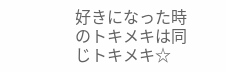好きになった時のトキメキは同じトキメキ☆